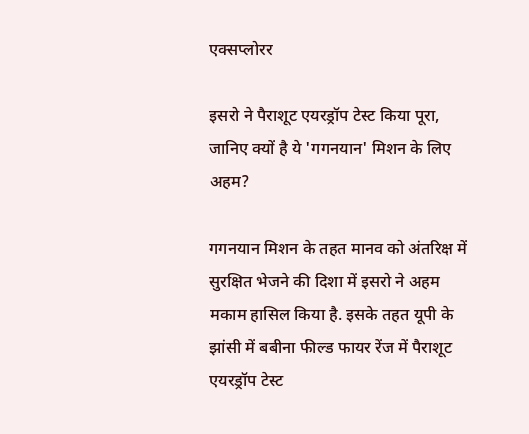एक्सप्लोरर

इसरो ने पैराशूट एयरड्रॉप टेस्ट किया पूरा, जानिए क्यों है ये 'गगनयान' मिशन के लिए अहम?

गगनयान मिशन के तहत मानव को अंतरिक्ष में सुरक्षित भेजने की दिशा में इसरो ने अहम मकाम हासिल किया है. इसके तहत यूपी के झांसी में बबीना फील्ड फायर रेंज में पैराशूट एयरड्रॉप टेस्ट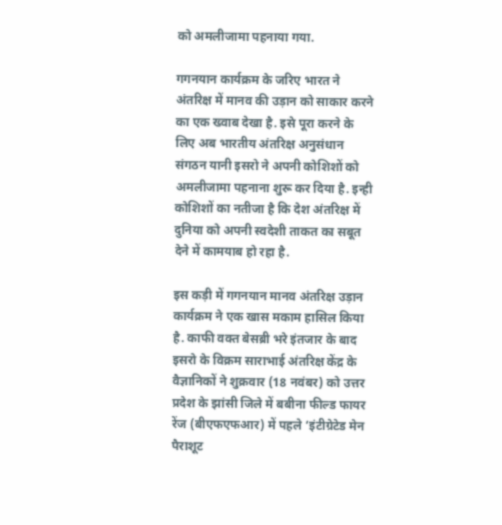को अमलीजामा पहनाया गया.

गगनयान कार्यक्रम के जरिए भारत ने अंतरिक्ष में मानव की उड़ान को साकार करने का एक ख्वाब देखा है. इसे पूरा करने के लिए अब भारतीय अंतरिक्ष अनुसंधान संगठन यानी इसरो ने अपनी कोशिशों को अमलीजामा पहनाना शुरू कर दिया है. इन्ही कोशिशों का नतीजा है कि देश अंतरिक्ष में दुनिया को अपनी स्वदेशी ताकत का सबूत देने में कामयाब हो रहा है.

इस कड़ी में गगनयान मानव अंतरिक्ष उड़ान कार्यक्रम ने एक खास मकाम हासिल किया है. काफी वक्त बेसब्री भरे इंतजार के बाद इसरो के विक्रम साराभाई अंतरिक्ष केंद्र के वैज्ञानिकों ने शुक्रवार (18 नवंबर) को उत्तर प्रदेश के झांसी जिले में बबीना फील्ड फायर रेंज (बीएफएफआर) में पहले ‘इंटीग्रेटेड मेन पैराशूट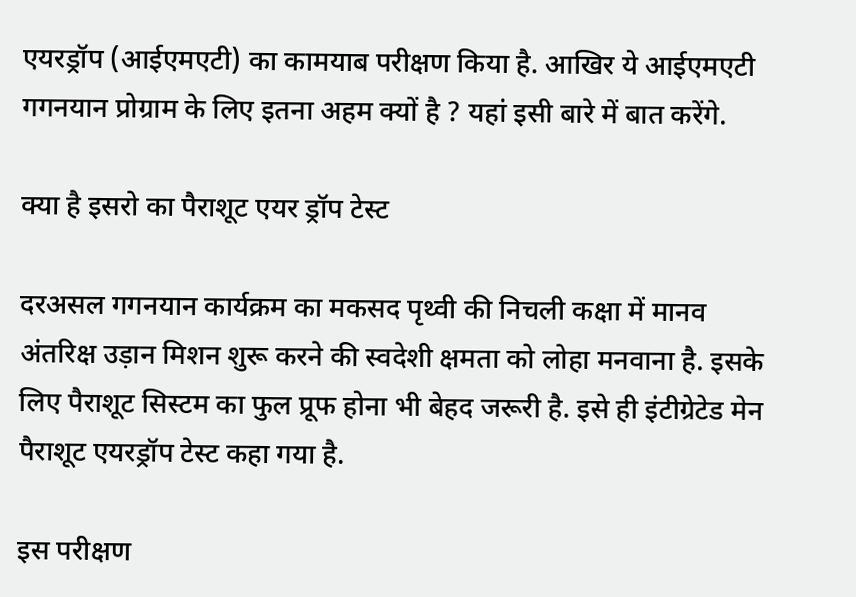एयरड्रॉप (आईएमएटी) का कामयाब परीक्षण किया है. आखिर ये आईएमएटी गगनयान प्रोग्राम के लिए इतना अहम क्यों है ? यहां इसी बारे में बात करेंगे.

क्या है इसरो का पैराशूट एयर ड्रॉप टेस्ट

दरअसल गगनयान कार्यक्रम का मकसद पृथ्वी की निचली कक्षा में मानव अंतरिक्ष उड़ान मिशन शुरू करने की स्वदेशी क्षमता को लोहा मनवाना है. इसके लिए पैराशूट सिस्टम का फुल प्रूफ होना भी बेहद जरूरी है. इसे ही इंटीग्रेटेड मेन पैराशूट एयरड्रॉप टेस्ट कहा गया है.

इस परीक्षण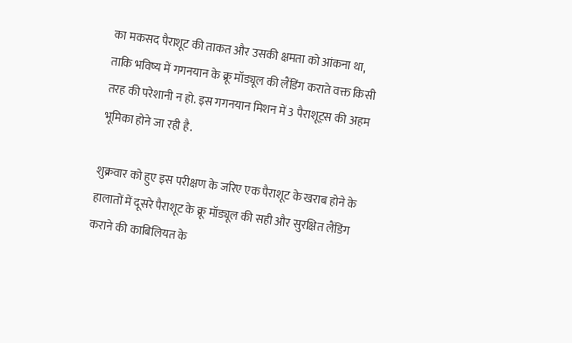का मकसद पैराशूट की ताकत और उसकी क्षमता को आंकना था, ताकि भविष्य में गगनयान के क्रू मॉड्यूल की लैंडिंग कराते वक्त किसी तरह की परेशानी न हो. इस गगनयान मिशन में 3 पैराशूट्स की अहम भूमिका होने जा रही है.

शुक्रवार को हुए इस परीक्षण के जरिए एक पैराशूट के खराब होने के हालातों में दूसरे पैराशूट के क्रू मॉड्यूल की सही और सुरक्षित लैंडिंग कराने की काबिलियत के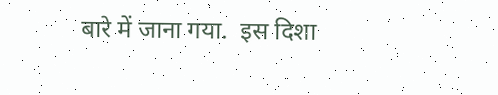बारे में जाना गया.  इस दिशा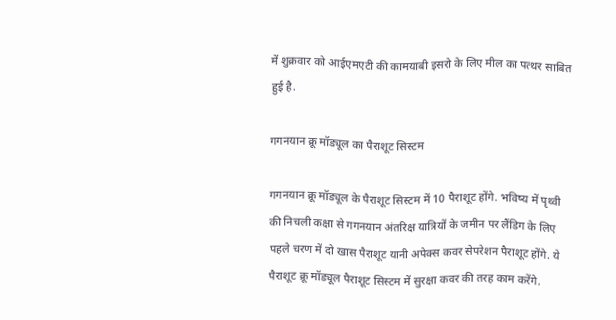में शुक्रवार को आईएमएटी की कामयाबी इसरो के लिए मील का पत्थर साबित हुई है.

गगनयान क्रू मॉड्यूल का पैराशूट सिस्टम

गगनयान क्रू मॉड्यूल के पैराशूट सिस्टम में 10 पैराशूट होंगे. भविष्य में पृथ्वी की निचली कक्षा से गगनयान अंतरिक्ष यात्रियों के जमीन पर लैंडिग के लिए पहले चरण में दो खास पैराशूट यानी अपेक्स कवर सेपरेशन पैराशूट होंगे. ये पैराशूट क्रू मॉड्यूल पैराशूट सिस्टम में सुरक्षा कवर की तरह काम करेंगे.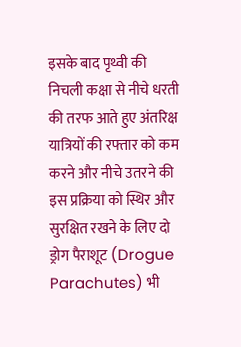इसके बाद पृथ्वी की निचली कक्षा से नीचे धरती की तरफ आते हुए अंतरिक्ष यात्रियों की रफ्तार को कम करने और नीचे उतरने की इस प्रक्रिया को स्थिर और सुरक्षित रखने के लिए दो ड्रोग पैराशूट (Drogue Parachutes) भी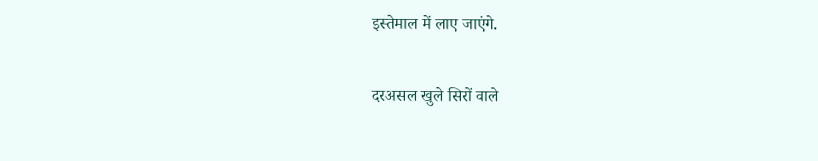इस्तेमाल में लाए जाएंगे.

दरअसल खुले सिरों वाले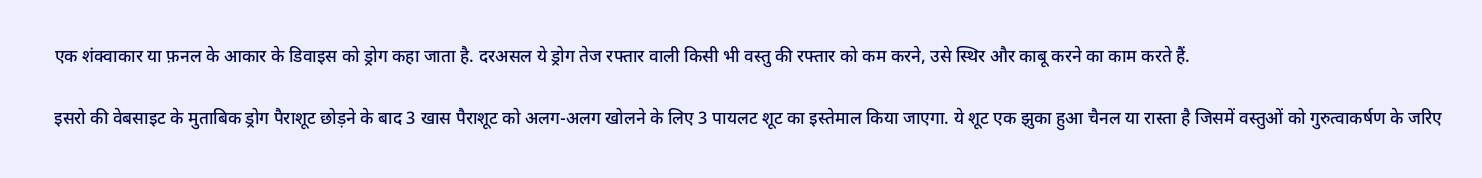एक शंक्वाकार या फ़नल के आकार के डिवाइस को ड्रोग कहा जाता है. दरअसल ये ड्रोग तेज रफ्तार वाली किसी भी वस्तु की रफ्तार को कम करने, उसे स्थिर और काबू करने का काम करते हैं.

इसरो की वेबसाइट के मुताबिक ड्रोग पैराशूट छोड़ने के बाद 3 खास पैराशूट को अलग-अलग खोलने के लिए 3 पायलट शूट का इस्तेमाल किया जाएगा. ये शूट एक झुका हुआ चैनल या रास्ता है जिसमें वस्तुओं को गुरुत्वाकर्षण के जरिए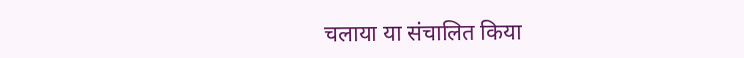चलाया या संचालित किया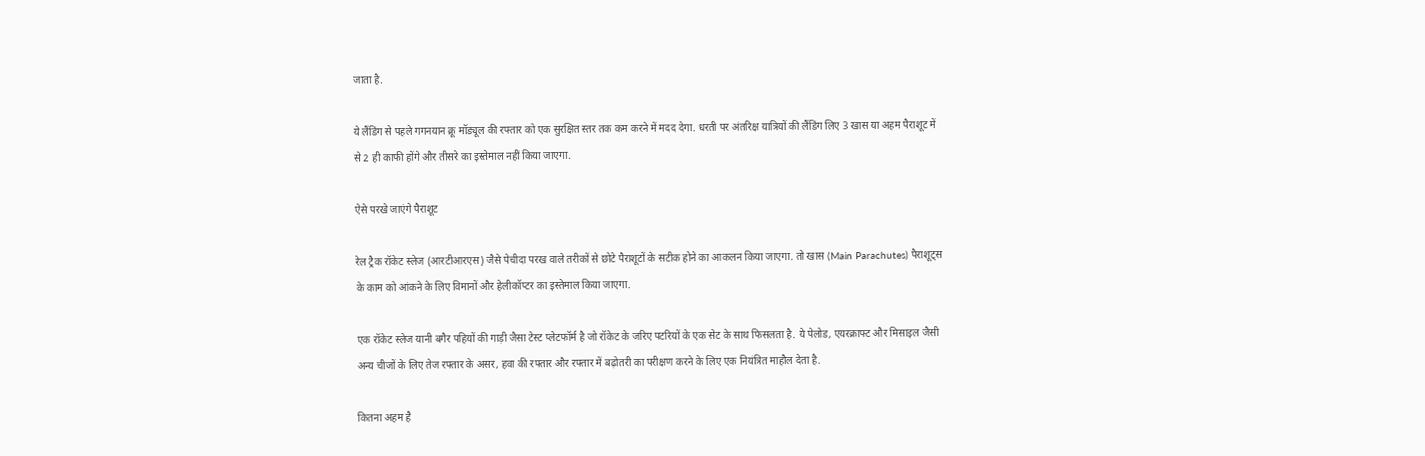जाता है.

ये लैंडिंग से पहले गगनयान क्रू मॉड्यूल की रफ्तार को एक सुरक्षित स्तर तक कम करने में मदद देगा. धरती पर अंतरिक्ष यात्रियों की लैंडिंग लिए 3 खास या अहम पैराशूट में से 2 ही काफी होंगे और तीसरे का इस्तेमाल नहीं किया जाएगा.

ऐसे परखे जाएंगे पैराशूट

रेल ट्रैक रॉकेट स्लेज (आरटीआरएस) जैसे पेचीदा परख वाले तरीकों से छोटे पैराशूटों के सटीक होने का आकलन किया जाएगा. तो खास (Main Parachutes) पैराशूट्स के काम को आंकने के लिए विमानों और हेलीकॉप्टर का इस्तेमाल किया जाएगा.

एक रॉकेट स्लेज यानी बगैर पहियों की गाड़ी जैसा टेस्ट प्लेटफॉर्म है जो रॉकेट के जरिए पटरियों के एक सेट के साथ फिसलता है. ये पेलोड, एयरक्राफ्ट और मिसाइल जैसी अन्य चीजों के लिए तेज रफ्तार के असर, हवा की रफ्तार और रफ्तार में बढ़ोतरी का परीक्षण करने के लिए एक नियंत्रित माहौल देता है.

कितना अहम है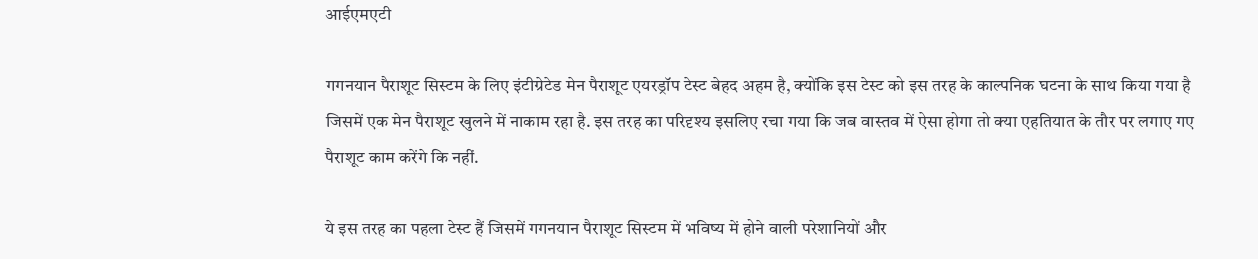आईएमएटी

गगनयान पैराशूट सिस्टम के लिए इंटीग्रेटेड मेन पैराशूट एयरड्रॉप टेस्ट बेहद अहम है, क्योंकि इस टेस्ट को इस तरह के काल्पनिक घटना के साथ किया गया है जिसमें एक मेन पैराशूट खुलने में नाकाम रहा है. इस तरह का परिदृश्य इसलिए रचा गया कि जब वास्तव में ऐसा होगा तो क्या एहतियात के तौर पर लगाए गए पैराशूट काम करेंगे कि नहीं.

ये इस तरह का पहला टेस्ट हैं जिसमें गगनयान पैराशूट सिस्टम में भविष्य में होने वाली परेशानियों और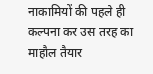नाकामियों की पहले ही कल्पना कर उस तरह का माहौल तैयार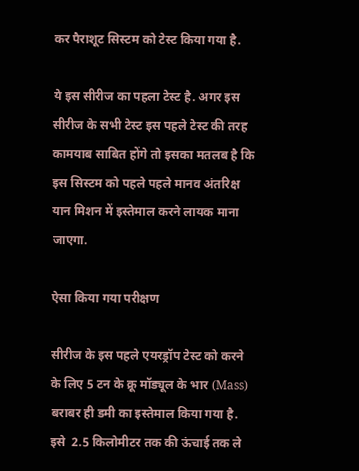कर पैराशूट सिस्टम को टेस्ट किया गया है.

ये इस सीरीज का पहला टेस्ट है. अगर इस सीरीज के सभी टेस्ट इस पहले टेस्ट की तरह कामयाब साबित होंगे तो इसका मतलब है कि इस सिस्टम को पहले पहले मानव अंतरिक्ष यान मिशन में इस्तेमाल करने लायक माना जाएगा.

ऐसा किया गया परीक्षण

सीरीज के इस पहले एयरड्रॉप टेस्ट को करने के लिए 5 टन के क्रू मॉड्यूल के भार (Mass) बराबर ही डमी का इस्तेमाल किया गया है. इसे  2.5 किलोमीटर तक की ऊंचाई तक ले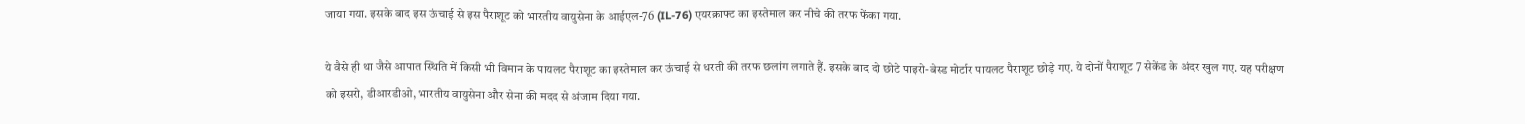जाया गया. इसके बाद इस ऊंचाई से इस पैराशूट को भारतीय वायुसेना के आईएल-76 (IL-76) एयरक्राफ्ट का इस्तेमाल कर नीचे की तरफ फेंका गया.

ये वैसे ही था जैसे आपात स्थिति में किसी भी विमान के पायलट पैराशूट का इस्तेमाल कर ऊंचाई से धरती की तरफ छलांग लगाते हैं. इसके बाद दो छोटे पाइरो-बेस्ड मोर्टार पायलट पैराशूट छोड़े गए. ये दोनों पैराशूट 7 सेकेंड के अंदर खुल गए. यह परीक्षण को इसरो, डीआरडीओ, भारतीय वायुसेना और सेना की मदद से अंजाम दिया गया.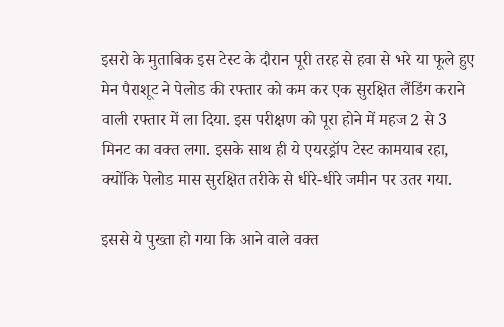इसरो के मुताबिक इस टेस्ट के दौरान पूरी तरह से हवा से भरे या फूले हुए मेन पैराशूट ने पेलोड की रफ्तार को कम कर एक सुरक्षित लैंडिंग कराने वाली रफ्तार में ला दिया. इस परीक्षण को पूरा होने में महज 2 से 3 मिनट का वक्त लगा. इसके साथ ही ये एयरड्रॉप टेस्ट कामयाब रहा, क्योंकि पेलोड मास सुरक्षित तरीके से धीरे-धीरे जमीन पर उतर गया.

इससे ये पुख्ता हो गया कि आने वाले वक्त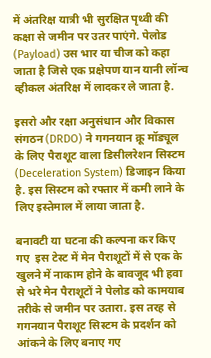में अंतरिक्ष यात्री भी सुरक्षित पृथ्वी की कक्षा से जमीन पर उतर पाएंगे. पेलोड (Payload) उस भार या चीज को कहा जाता है जिसे एक प्रक्षेपण यान यानी लॉन्च व्हीकल अंतरिक्ष में लादकर ले जाता है.

इसरो और रक्षा अनुसंधान और विकास संगठन (DRDO) ने गगनयान क्रू मॉड्यूल के लिए पैराशूट वाला डिसीलरेशन सिस्टम (Deceleration System) डिजाइन किया है. इस सिस्टम को रफ्तार में कमी लाने के लिए इस्तेमाल में लाया जाता है.

बनावटी या घटना की कल्पना कर किए गए  इस टेस्ट में मेन पैराशूटों में से एक के खुलने में नाकाम होने के बावजूद भी हवा से भरे मेन पैराशूटों ने पेलोड को कामयाब तरीके से जमीन पर उतारा. इस तरह से गगनयान पैराशूट सिस्टम के प्रदर्शन को आंकने के लिए बनाए गए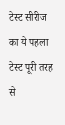टेस्ट सीरीज का ये पहला टेस्ट पूरी तरह से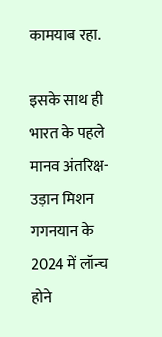कामयाब रहा.

इसके साथ ही भारत के पहले मानव अंतरिक्ष-उड़ान मिशन गगनयान के 2024 में लॉन्च होने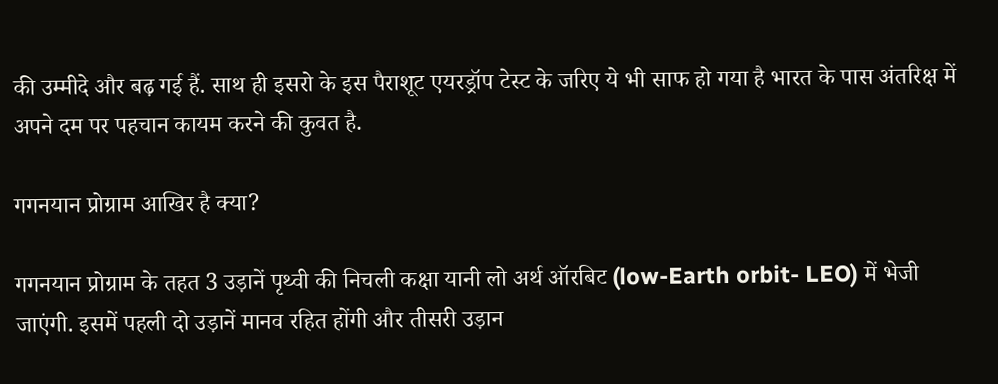की उम्मीदे और बढ़ गई हैं. साथ ही इसरो के इस पैराशूट एयरड्रॉप टेस्ट के जरिए ये भी साफ हो गया है भारत के पास अंतरिक्ष में अपने दम पर पहचान कायम करने की कुवत है.

गगनयान प्रोग्राम आखिर है क्या?

गगनयान प्रोग्राम के तहत 3 उड़ानें पृथ्वी की निचली कक्षा यानी लो अर्थ ऑरबिट (low-Earth orbit- LEO) में भेजी जाएंगी. इसमें पहली दो उड़ानें मानव रहित होंगी और तीसरी उड़ान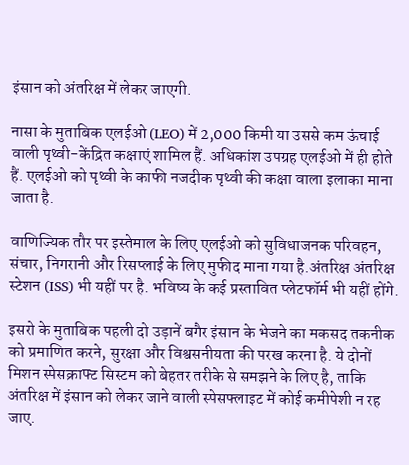इंसान को अंतरिक्ष में लेकर जाएगी.

नासा के मुताबिक एलईओ (LEO) में 2,000 किमी या उससे कम ऊंचाई वाली पृथ्वी-केंद्रित कक्षाएं शामिल हैं. अधिकांश उपग्रह एलईओ में ही होते हैं. एलईओ को पृथ्वी के काफी नजदीक पृथ्वी की कक्षा वाला इलाका माना जाता है.

वाणिज्यिक तौर पर इस्तेमाल के लिए एलईओ को सुविधाजनक परिवहन, संचार, निगरानी और रिसप्लाई के लिए मुफीद माना गया है.अंतरिक्ष अंतरिक्ष स्टेशन (ISS) भी यहीं पर है. भविष्य के कई प्रस्तावित प्लेटफॉर्म भी यहीं होंगे.

इसरो के मुताबिक पहली दो उड़ानें बगैर इंसान के भेजने का मकसद तकनीक को प्रमाणित करने, सुरक्षा और विश्वसनीयता की परख करना है. ये दोनों मिशन स्पेसक्राफ्ट सिस्टम को बेहतर तरीके से समझने के लिए है, ताकि अंतरिक्ष में इंसान को लेकर जाने वाली स्पेसफ्लाइट में कोई कमीपेशी न रह जाए.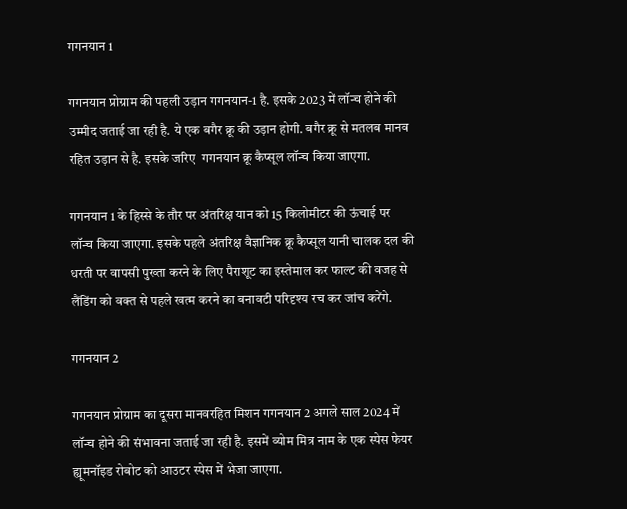गगनयान 1

गगनयान प्रोग्राम की पहली उड़ान गगनयान-1 है. इसके 2023 में लॉन्च होने की उम्मीद जताई जा रही है. ये एक बगैर क्रू की उड़ान होगी. बगैर क्रू से मतलब मानव रहित उड़ान से है. इसके जरिए  गगनयान क्रू कैप्सूल लॉन्च किया जाएगा.

गगनयान 1 के हिस्से के तौर पर अंतरिक्ष यान को 15 किलोमीटर की ऊंचाई पर लॉन्च किया जाएगा. इसके पहले अंतरिक्ष वैज्ञानिक क्रू कैप्सूल यानी चालक दल की धरती पर वापसी पुख्ता करने के लिए पैराशूट का इस्तेमाल कर फाल्ट की वजह से लैंडिंग को वक्त से पहले खत्म करने का बनावटी परिदृश्य रच कर जांच करेंगे.

गगनयान 2

गगनयान प्रोग्राम का दूसरा मानवरहित मिशन गगनयान 2 अगले साल 2024 में लॉन्च होने की संभावना जताई जा रही है. इसमें व्योम मित्र नाम के एक स्पेस फेयर ह्यूमनॉइड रोबोट को आउटर स्पेस में भेजा जाएगा.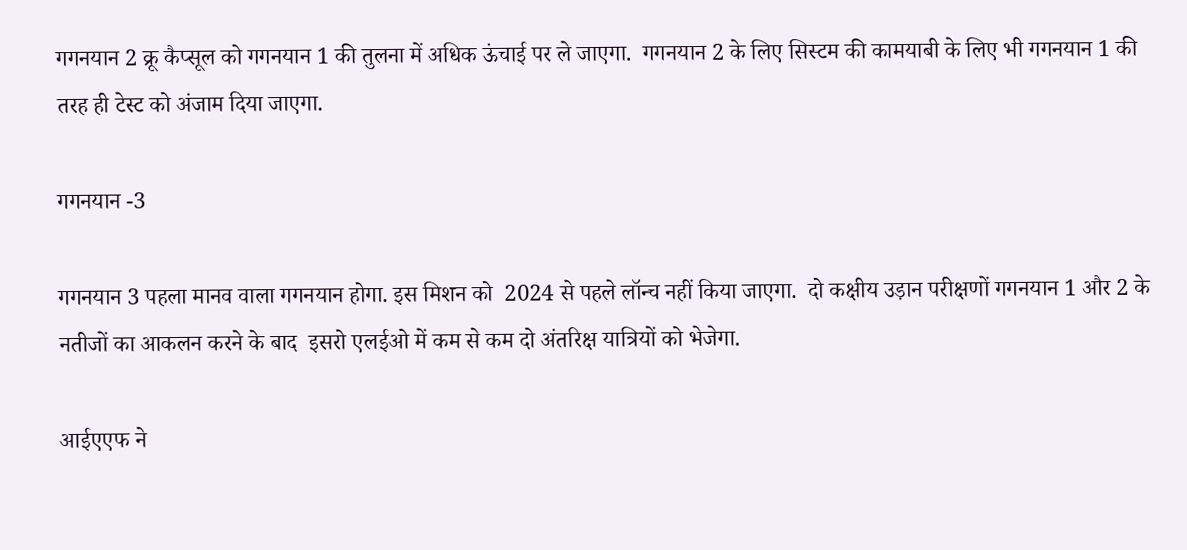गगनयान 2 क्रू कैप्सूल को गगनयान 1 की तुलना में अधिक ऊंचाई पर ले जाएगा.  गगनयान 2 के लिए सिस्टम की कामयाबी के लिए भी गगनयान 1 की तरह ही टेस्ट को अंजाम दिया जाएगा.

गगनयान -3

गगनयान 3 पहला मानव वाला गगनयान होगा. इस मिशन को  2024 से पहले लॉन्च नहीं किया जाएगा.  दो कक्षीय उड़ान परीक्षणों गगनयान 1 और 2 के नतीजों का आकलन करने के बाद  इसरो एलईओ में कम से कम दो अंतरिक्ष यात्रियों को भेजेगा.

आईएएफ ने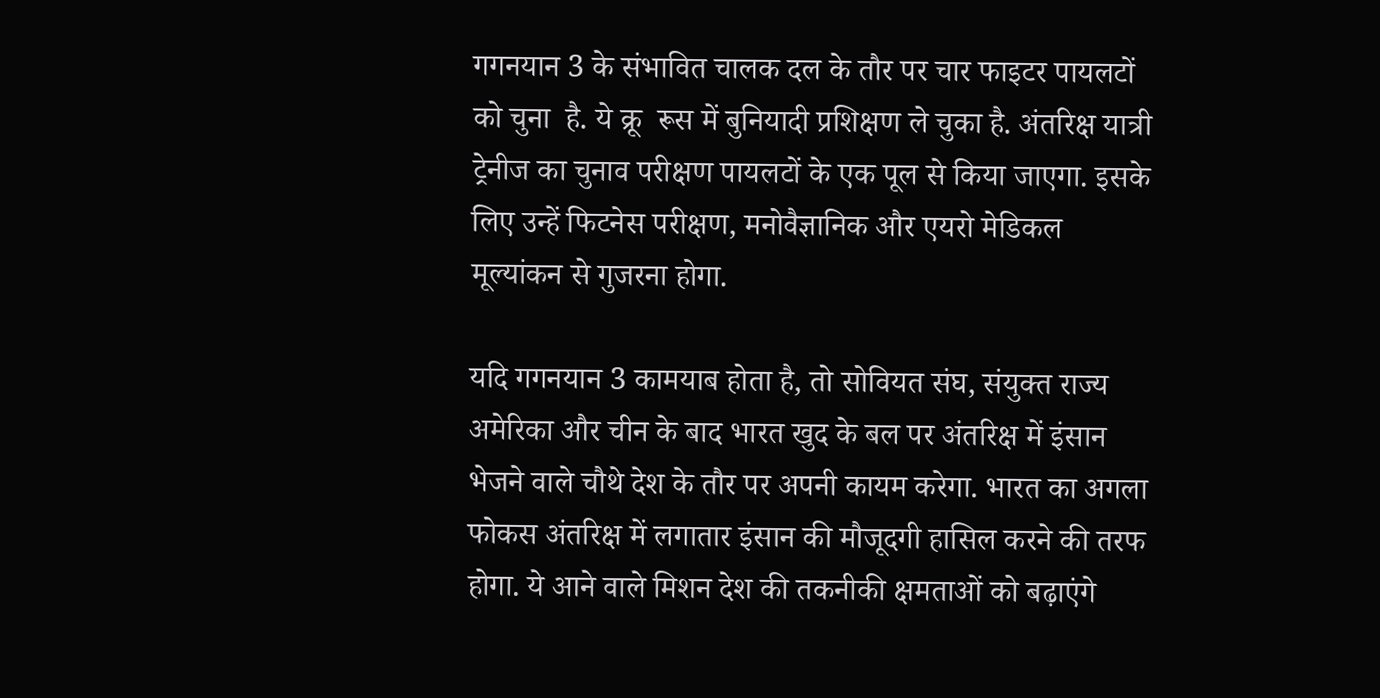गगनयान 3 के संभावित चालक दल के तौर पर चार फाइटर पायलटों को चुना  है. ये क्रू  रूस में बुनियादी प्रशिक्षण ले चुका है. अंतरिक्ष यात्री ट्रेनीज का चुनाव परीक्षण पायलटों के एक पूल से किया जाएगा. इसके लिए उन्हें फिटनेस परीक्षण, मनोवैज्ञानिक और एयरो मेडिकल मूल्यांकन से गुजरना होगा.

यदि गगनयान 3 कामयाब होता है, तो सोवियत संघ, संयुक्त राज्य अमेरिका और चीन के बाद भारत खुद के बल पर अंतरिक्ष में इंसान भेजने वाले चौथे देश के तौर पर अपनी कायम करेगा. भारत का अगला फोकस अंतरिक्ष में लगातार इंसान की मौजूदगी हासिल करने की तरफ होगा. ये आने वाले मिशन देश की तकनीकी क्षमताओं को बढ़ाएंगे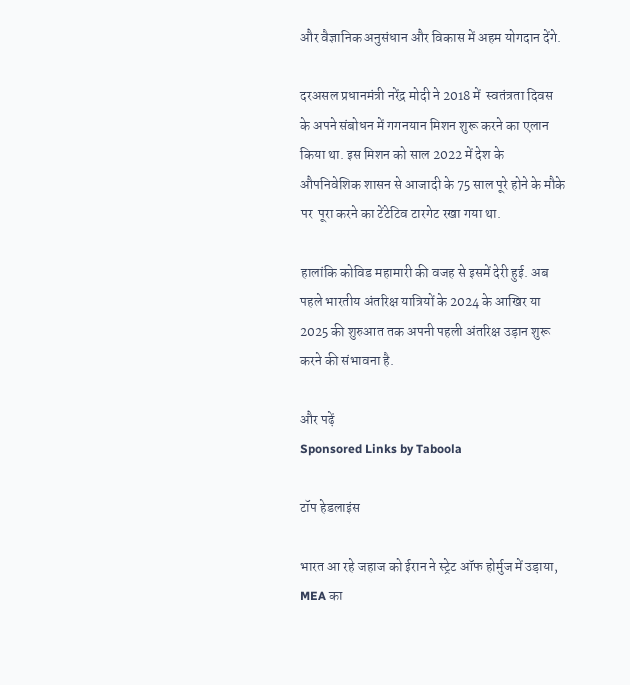और वैज्ञानिक अनुसंधान और विकास में अहम योगदान देंगे.

दरअसल प्रधानमंत्री नरेंद्र मोदी ने 2018 में  स्वतंत्रता दिवस के अपने संबोधन में गगनयान मिशन शुरू करने का एलान किया था. इस मिशन को साल 2022 में देश के औपनिवेशिक शासन से आजादी के 75 साल पूरे होने के मौके पर  पूरा करने का टेंटेटिव टारगेट रखा गया था.

हालांकि कोविड महामारी की वजह से इसमें देरी हुई. अब पहले भारतीय अंतरिक्ष यात्रियों के 2024 के आखिर या 2025 की शुरुआत तक अपनी पहली अंतरिक्ष उड़ान शुरू करने की संभावना है.

और पढ़ें
Sponsored Links by Taboola

टॉप हेडलाइंस

भारत आ रहे जहाज को ईरान ने स्ट्रेट ऑफ होर्मुज में उड़ाया, MEA का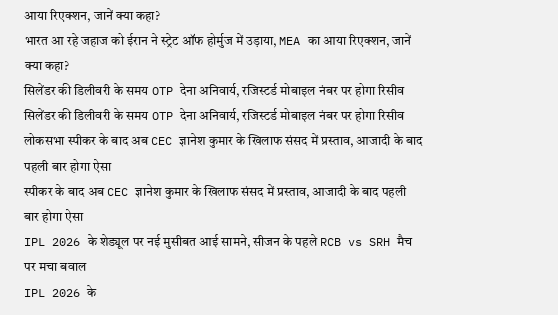आया रिएक्शन, जानें क्या कहा?
भारत आ रहे जहाज को ईरान ने स्ट्रेट ऑफ होर्मुज में उड़ाया, MEA का आया रिएक्शन, जानें क्या कहा?
सिलेंडर की डिलीवरी के समय OTP देना अनिवार्य, रजिस्टर्ड मोबाइल नंबर पर होगा रिसीव
सिलेंडर की डिलीवरी के समय OTP देना अनिवार्य, रजिस्टर्ड मोबाइल नंबर पर होगा रिसीव
लोकसभा स्पीकर के बाद अब CEC ज्ञानेश कुमार के खिलाफ संसद में प्रस्ताव, आजादी के बाद पहली बार होगा ऐसा
स्पीकर के बाद अब CEC ज्ञानेश कुमार के खिलाफ संसद में प्रस्ताव, आजादी के बाद पहली बार होगा ऐसा
IPL 2026 के शेड्यूल पर नई मुसीबत आई सामने, सीजन के पहले RCB vs SRH मैच पर मचा बवाल
IPL 2026 के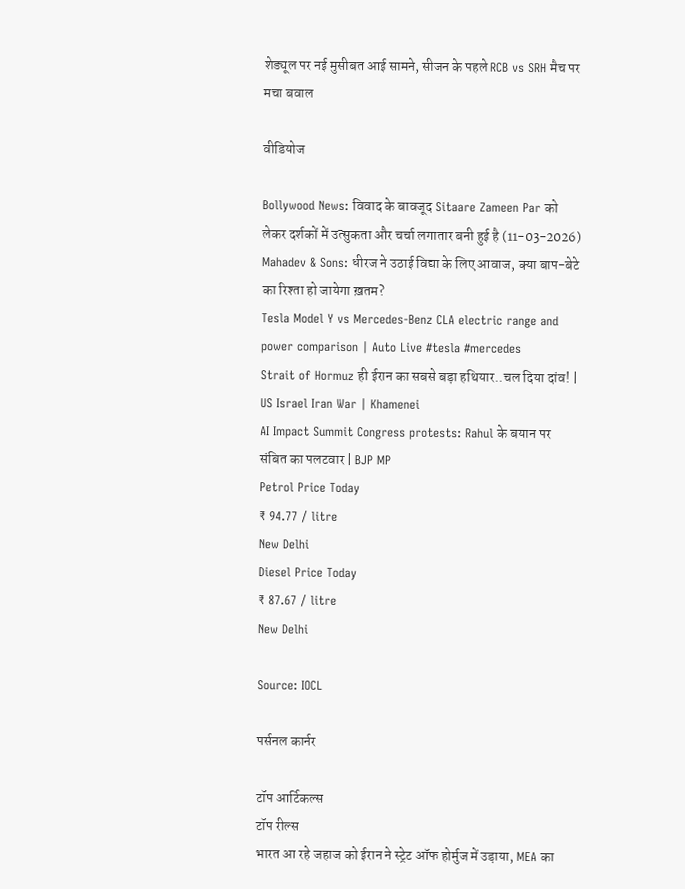शेड्यूल पर नई मुसीबत आई सामने, सीजन के पहले RCB vs SRH मैच पर मचा बवाल

वीडियोज

Bollywood News: विवाद के बावजूद Sitaare Zameen Par को लेकर दर्शकों में उत्सुकता और चर्चा लगातार बनी हुई है (11-03-2026)
Mahadev & Sons: धीरज ने उठाई विद्या के लिए आवाज, क्या बाप-बेटे का रिश्ता हो जायेगा ख़तम?
Tesla Model Y vs Mercedes-Benz CLA electric range and power comparison | Auto Live #tesla #mercedes
Strait of Hormuz ही ईरान का सबसे बड़ा हथियार..चल दिया दांव! | US Israel Iran War | Khamenei
AI Impact Summit Congress protests: Rahul के बयान पर संबित का पलटवार | BJP MP
Petrol Price Today
₹ 94.77 / litre
New Delhi
Diesel Price Today
₹ 87.67 / litre
New Delhi

Source: IOCL

पर्सनल कार्नर

टॉप आर्टिकल्स
टॉप रील्स
भारत आ रहे जहाज को ईरान ने स्ट्रेट ऑफ होर्मुज में उड़ाया, MEA का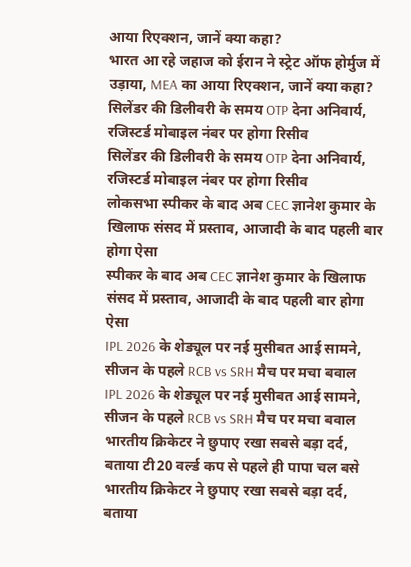आया रिएक्शन, जानें क्या कहा?
भारत आ रहे जहाज को ईरान ने स्ट्रेट ऑफ होर्मुज में उड़ाया, MEA का आया रिएक्शन, जानें क्या कहा?
सिलेंडर की डिलीवरी के समय OTP देना अनिवार्य, रजिस्टर्ड मोबाइल नंबर पर होगा रिसीव
सिलेंडर की डिलीवरी के समय OTP देना अनिवार्य, रजिस्टर्ड मोबाइल नंबर पर होगा रिसीव
लोकसभा स्पीकर के बाद अब CEC ज्ञानेश कुमार के खिलाफ संसद में प्रस्ताव, आजादी के बाद पहली बार होगा ऐसा
स्पीकर के बाद अब CEC ज्ञानेश कुमार के खिलाफ संसद में प्रस्ताव, आजादी के बाद पहली बार होगा ऐसा
IPL 2026 के शेड्यूल पर नई मुसीबत आई सामने, सीजन के पहले RCB vs SRH मैच पर मचा बवाल
IPL 2026 के शेड्यूल पर नई मुसीबत आई सामने, सीजन के पहले RCB vs SRH मैच पर मचा बवाल
भारतीय क्रिकेटर ने छुपाए रखा सबसे बड़ा दर्द, बताया टी20 वर्ल्ड कप से पहले ही पापा चल बसे
भारतीय क्रिकेटर ने छुपाए रखा सबसे बड़ा दर्द, बताया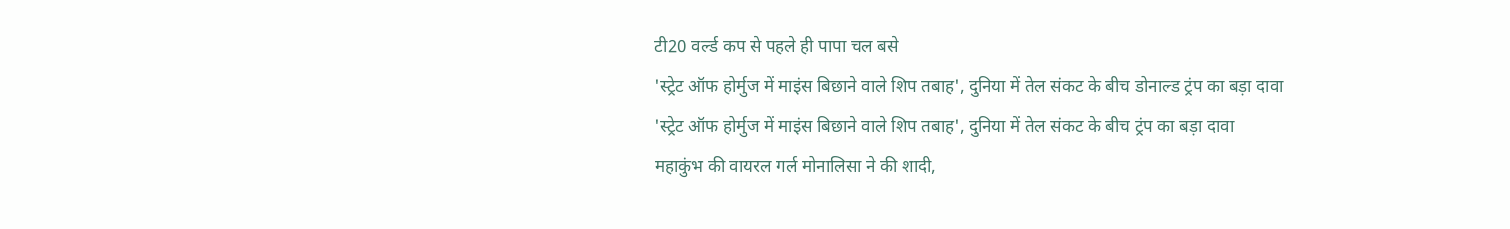टी20 वर्ल्ड कप से पहले ही पापा चल बसे
'स्ट्रेट ऑफ होर्मुज में माइंस बिछाने वाले शिप तबाह', दुनिया में तेल संकट के बीच डोनाल्ड ट्रंप का बड़ा दावा
'स्ट्रेट ऑफ होर्मुज में माइंस बिछाने वाले शिप तबाह', दुनिया में तेल संकट के बीच ट्रंप का बड़ा दावा
महाकुंभ की वायरल गर्ल मोनालिसा ने की शादी,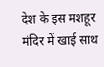देश के इस मशहूर मंदिर में खाई साथ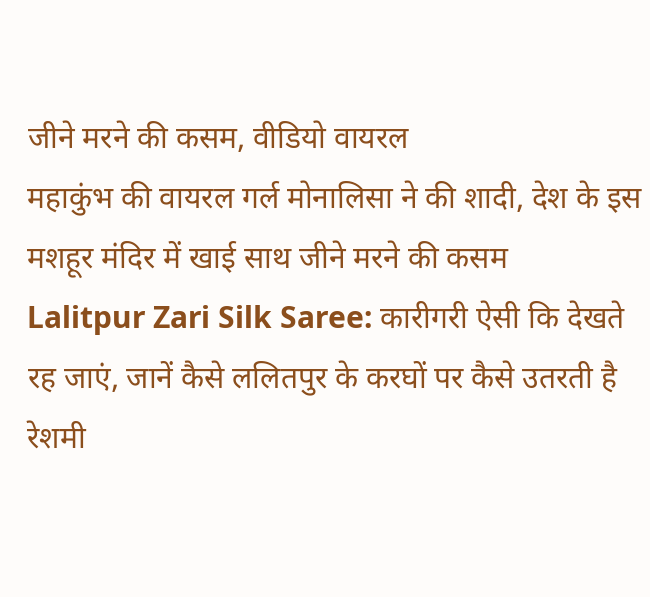जीने मरने की कसम, वीडियो वायरल
महाकुंभ की वायरल गर्ल मोनालिसा ने की शादी, देश के इस मशहूर मंदिर में खाई साथ जीने मरने की कसम
Lalitpur Zari Silk Saree: कारीगरी ऐसी कि देखते रह जाएं, जानें कैसे ललितपुर के करघों पर कैसे उतरती है रेशमी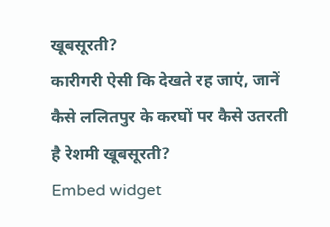खूबसूरती?
कारीगरी ऐसी कि देखते रह जाएं, जानें कैसे ललितपुर के करघों पर कैसे उतरती है रेशमी खूबसूरती?
Embed widget